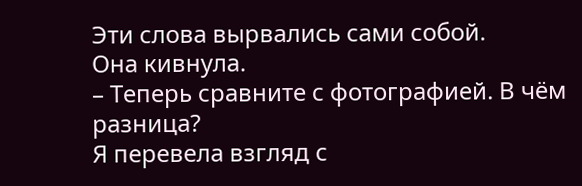Эти слова вырвались сами собой.
Она кивнула.
– Теперь сравните с фотографией. В чём разница?
Я перевела взгляд с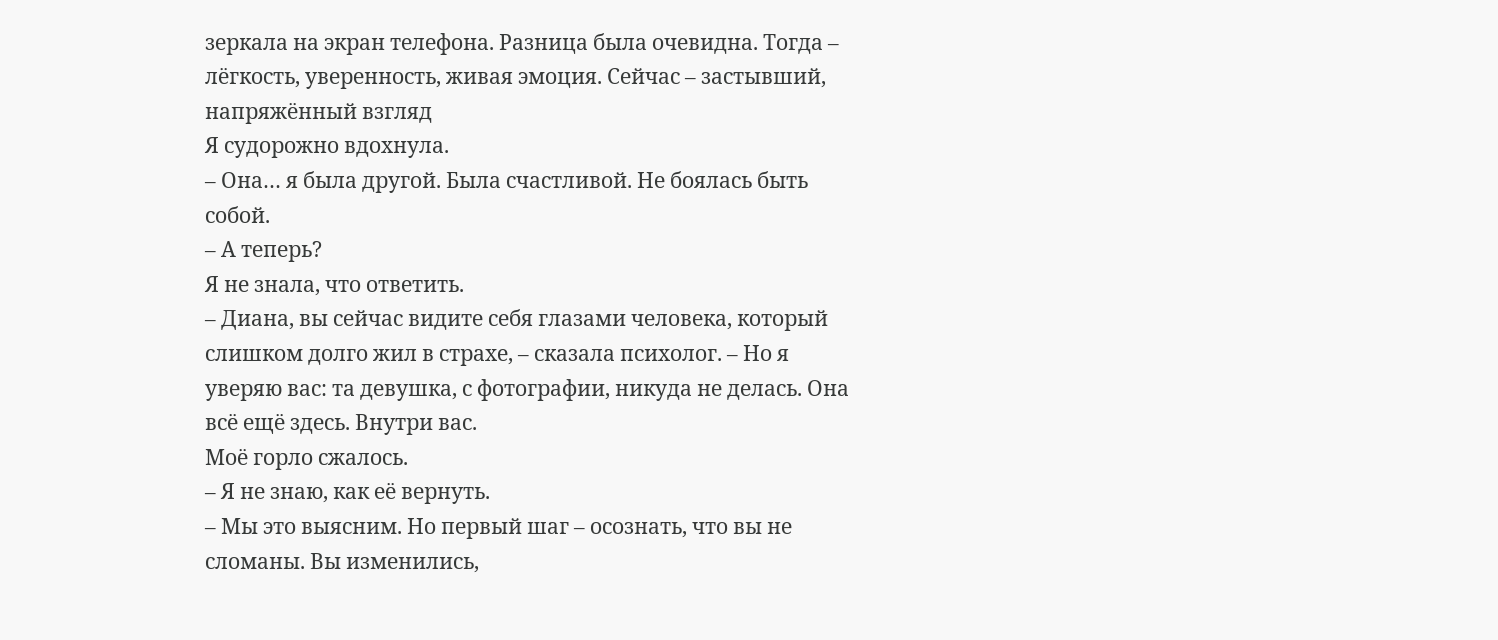зеркала на экран телефона. Разница была очевидна. Тогда – лёгкость, уверенность, живая эмоция. Сейчас – застывший, напряжённый взгляд
Я судорожно вдохнула.
– Она… я была другой. Была счастливой. Не боялась быть собой.
– А теперь?
Я не знала, что ответить.
– Диана, вы сейчас видите себя глазами человека, который слишком долго жил в страхе, – сказала психолог. – Но я уверяю вас: та девушка, с фотографии, никуда не делась. Она всё ещё здесь. Внутри вас.
Моё горло сжалось.
– Я не знаю, как её вернуть.
– Мы это выясним. Но первый шаг – осознать, что вы не сломаны. Вы изменились,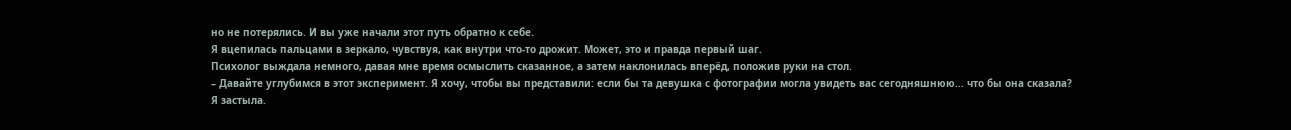но не потерялись. И вы уже начали этот путь обратно к себе.
Я вцепилась пальцами в зеркало, чувствуя, как внутри что-то дрожит. Может, это и правда первый шаг.
Психолог выждала немного, давая мне время осмыслить сказанное, а затем наклонилась вперёд, положив руки на стол.
– Давайте углубимся в этот эксперимент. Я хочу, чтобы вы представили: если бы та девушка с фотографии могла увидеть вас сегодняшнюю… что бы она сказала?
Я застыла.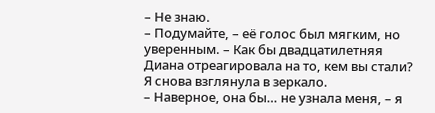– Не знаю.
– Подумайте, – её голос был мягким, но уверенным. – Как бы двадцатилетняя Диана отреагировала на то, кем вы стали?
Я снова взглянула в зеркало.
– Наверное, она бы… не узнала меня, – я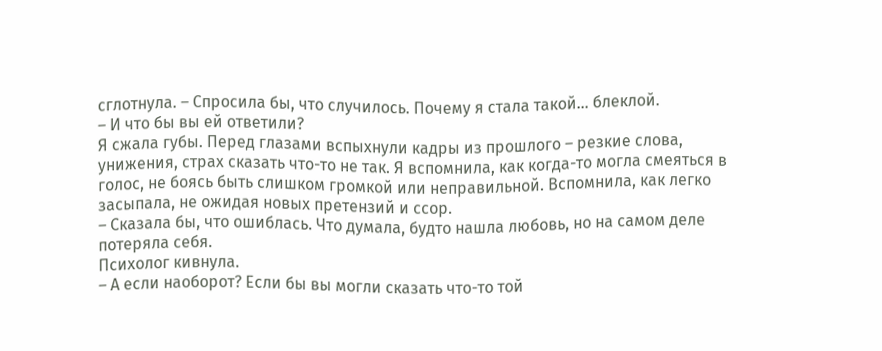сглотнула. – Спросила бы, что случилось. Почему я стала такой… блеклой.
– И что бы вы ей ответили?
Я сжала губы. Перед глазами вспыхнули кадры из прошлого – резкие слова, унижения, страх сказать что-то не так. Я вспомнила, как когда-то могла смеяться в голос, не боясь быть слишком громкой или неправильной. Вспомнила, как легко засыпала, не ожидая новых претензий и ссор.
– Сказала бы, что ошиблась. Что думала, будто нашла любовь, но на самом деле потеряла себя.
Психолог кивнула.
– А если наоборот? Если бы вы могли сказать что-то той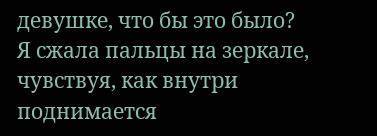девушке, что бы это было?
Я сжала пальцы на зеркале, чувствуя, как внутри поднимается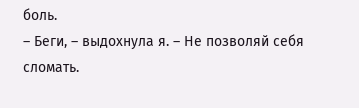боль.
– Беги, – выдохнула я. – Не позволяй себя сломать.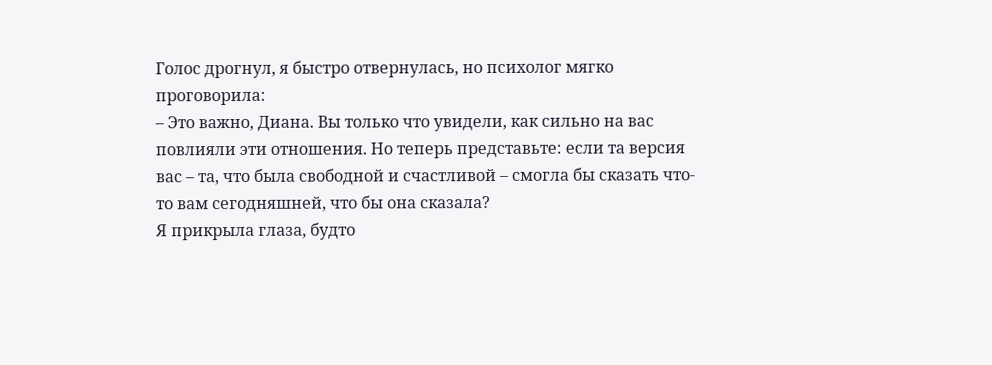Голос дрогнул, я быстро отвернулась, но психолог мягко проговорила:
– Это важно, Диана. Вы только что увидели, как сильно на вас повлияли эти отношения. Но теперь представьте: если та версия вас – та, что была свободной и счастливой – смогла бы сказать что-то вам сегодняшней, что бы она сказала?
Я прикрыла глаза, будто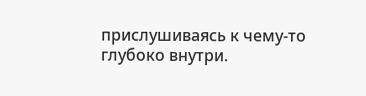прислушиваясь к чему-то глубоко внутри.